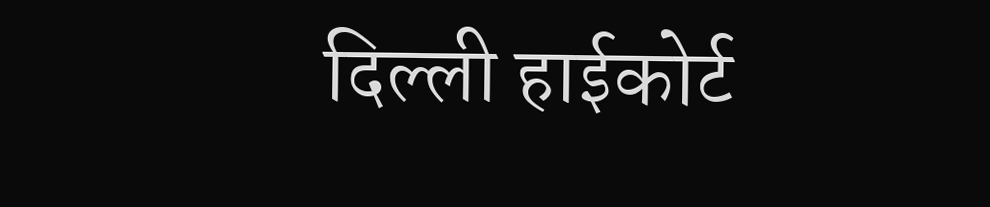दिल्ली हाईकोर्ट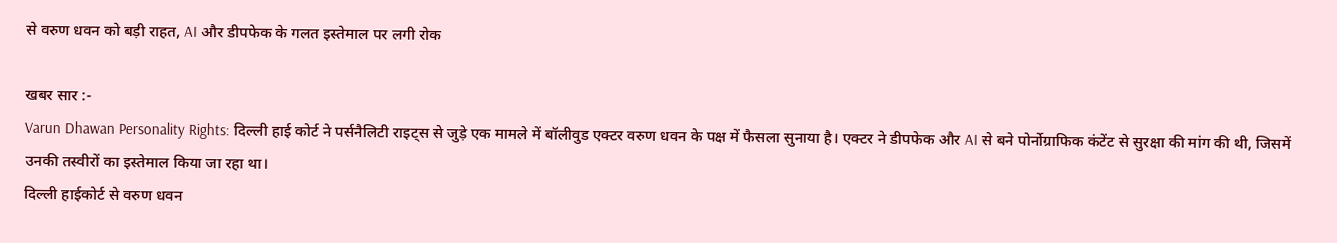से वरुण धवन को बड़ी राहत, AI और डीपफेक के गलत इस्तेमाल पर लगी रोक

खबर सार :-
Varun Dhawan Personality Rights: दिल्ली हाई कोर्ट ने पर्सनैलिटी राइट्स से जुड़े एक मामले में बॉलीवुड एक्टर वरुण धवन के पक्ष में फैसला सुनाया है। एक्टर ने डीपफेक और AI से बने पोर्नोग्राफिक कंटेंट से सुरक्षा की मांग की थी, जिसमें उनकी तस्वीरों का इस्तेमाल किया जा रहा था।
दिल्ली हाईकोर्ट से वरुण धवन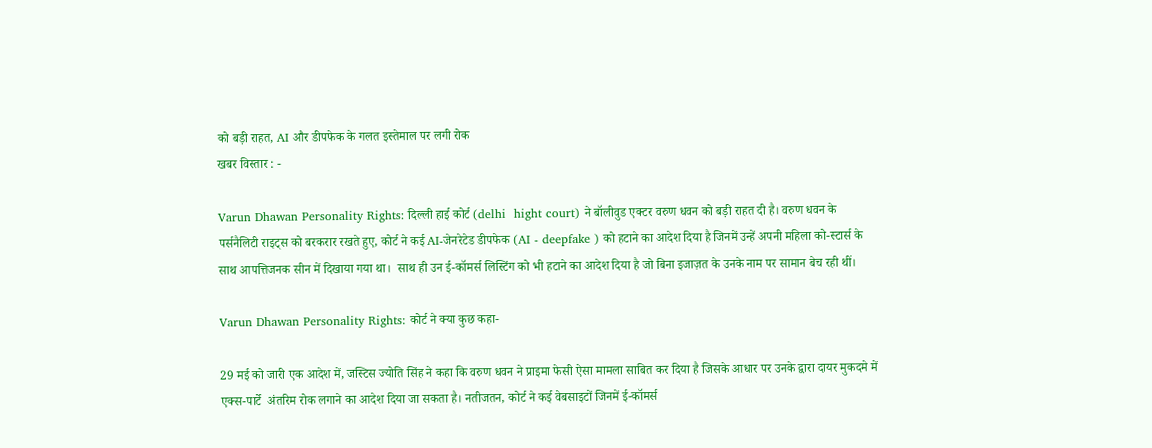को बड़ी राहत, AI और डीपफेक के गलत इस्तेमाल पर लगी रोक
खबर विस्तार : -

Varun Dhawan Personality Rights: दिल्ली हाई कोर्ट (delhi  hight court) ने बॉलीवुड एक्टर वरुण धवन को बड़ी राहत दी है। वरुण धवन के पर्सनैलिटी राइट्स को बरकरार रखते हुए, कोर्ट ने कई AI-जेनरेटेड डीपफेक (AI - deepfake ) को हटाने का आदेश दिया है जिनमें उन्हें अपनी महिला को-स्टार्स के साथ आपत्तिजनक सीन में दिखाया गया था।  साथ ही उन ई-कॉमर्स लिस्टिंग को भी हटाने का आदेश दिया है जो बिना इजाज़त के उनके नाम पर सामान बेच रही थीं।

Varun Dhawan Personality Rights: कोर्ट ने क्या कुछ कहा-

29 मई को जारी एक आदेश में, जस्टिस ज्योति सिंह ने कहा कि वरुण धवन ने प्राइमा फेसी ऐसा मामला साबित कर दिया है जिसके आधार पर उनके द्वारा दायर मुकदमे में  एक्स-पार्टे  अंतरिम रोक लगाने का आदेश दिया जा सकता है। नतीजतन, कोर्ट ने कई वेबसाइटों जिनमें ई-कॉमर्स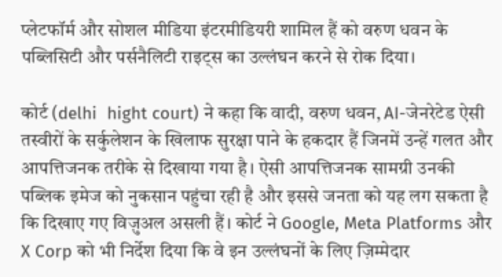प्लेटफॉर्म और सोशल मीडिया इंटरमीडियरी शामिल हैं को वरुण धवन के पब्लिसिटी और पर्सनैलिटी राइट्स का उल्लंघन करने से रोक दिया।

कोर्ट (delhi  hight court) ने कहा कि वादी, वरुण धवन, AI-जेनरेटेड ऐसी तस्वीरों के सर्कुलेशन के खिलाफ सुरक्षा पाने के हकदार हैं जिनमें उन्हें गलत और आपत्तिजनक तरीके से दिखाया गया है। ऐसी आपत्तिजनक सामग्री उनकी पब्लिक इमेज को नुकसान पहुंचा रही है और इससे जनता को यह लग सकता है कि दिखाए गए विज़ुअल असली हैं। कोर्ट ने Google, Meta Platforms और X Corp को भी निर्देश दिया कि वे इन उल्लंघनों के लिए ज़िम्मेदार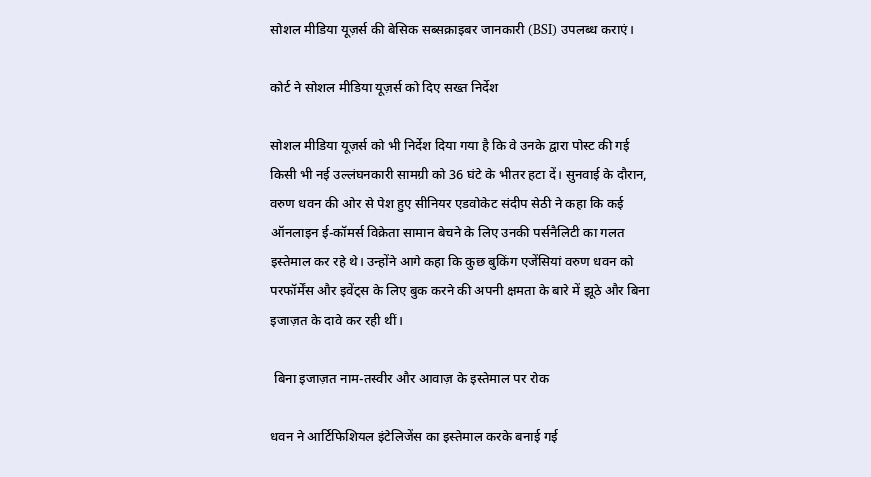सोशल मीडिया यूज़र्स की बेसिक सब्सक्राइबर जानकारी (BSI) उपलब्ध कराएं।

कोर्ट ने सोशल मीडिया यूज़र्स को दिए सख्त निर्देश

सोशल मीडिया यूज़र्स को भी निर्देश दिया गया है कि वे उनके द्वारा पोस्ट की गई किसी भी नई उल्लंघनकारी सामग्री को 36 घंटे के भीतर हटा दें। सुनवाई के दौरान, वरुण धवन की ओर से पेश हुए सीनियर एडवोकेट संदीप सेठी ने कहा कि कई ऑनलाइन ई-कॉमर्स विक्रेता सामान बेचने के लिए उनकी पर्सनैलिटी का गलत इस्तेमाल कर रहे थे। उन्होंने आगे कहा कि कुछ बुकिंग एजेंसियां वरुण धवन को परफॉर्मेंस और इवेंट्स के लिए बुक करने की अपनी क्षमता के बारे में झूठे और बिना इजाज़त के दावे कर रही थीं।

 बिना इजाज़त नाम-तस्वीर और आवाज़ के इस्तेमाल पर रोक

धवन ने आर्टिफिशियल इंटेलिजेंस का इस्तेमाल करके बनाई गई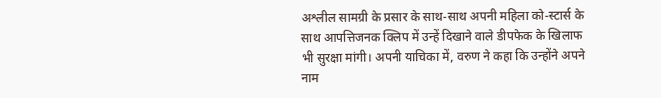अश्लील सामग्री के प्रसार के साथ-साथ अपनी महिला को-स्टार्स के साथ आपत्तिजनक क्लिप में उन्हें दिखाने वाले डीपफेक के खिलाफ भी सुरक्षा मांगी। अपनी याचिका में, वरुण ने कहा कि उन्होंने अपने नाम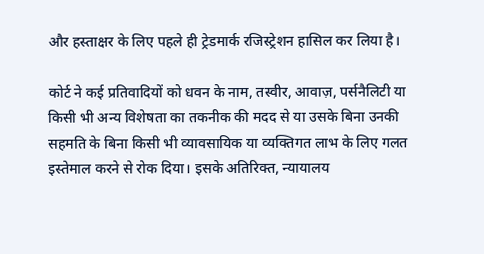और हस्ताक्षर के लिए पहले ही ट्रेडमार्क रजिस्ट्रेशन हासिल कर लिया है।

कोर्ट ने कई प्रतिवादियों को धवन के नाम, तस्वीर, आवाज़, पर्सनैलिटी या किसी भी अन्य विशेषता का तकनीक की मदद से या उसके बिना उनकी सहमति के बिना किसी भी व्यावसायिक या व्यक्तिगत लाभ के लिए गलत इस्तेमाल करने से रोक दिया। इसके अतिरिक्त, न्यायालय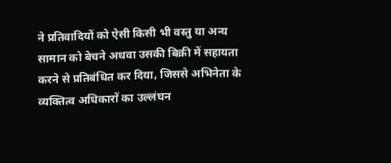ने प्रतिवादियों को ऐसी किसी भी वस्तु या अन्य सामान को बेचने अथवा उसकी बिक्री में सहायता करने से प्रतिबंधित कर दिया, जिससे अभिनेता के व्यक्तित्व अधिकारों का उल्लंघन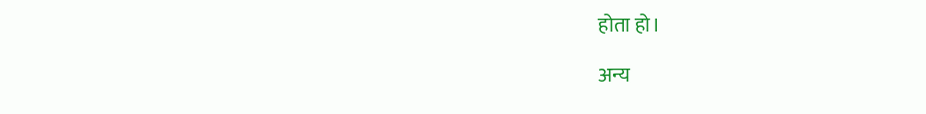होता हो।

अन्य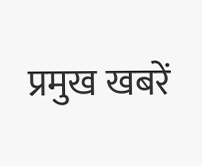प्रमुख खबरें